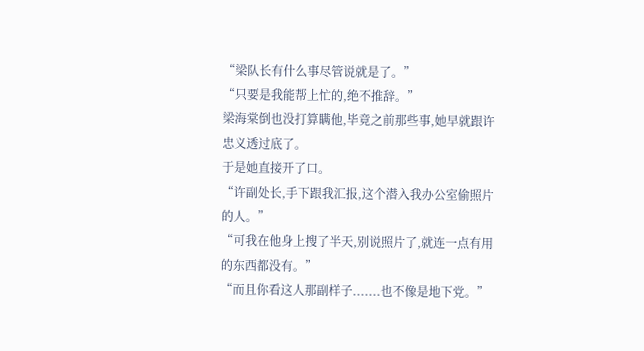“梁队长有什么事尽管说就是了。”
“只要是我能帮上忙的,绝不推辞。”
梁海棠倒也没打算瞒他,毕竟之前那些事,她早就跟许忠义透过底了。
于是她直接开了口。
“许副处长,手下跟我汇报,这个潜入我办公室偷照片的人。”
“可我在他身上搜了半天,别说照片了,就连一点有用的东西都没有。”
“而且你看这人那副样子.......也不像是地下党。”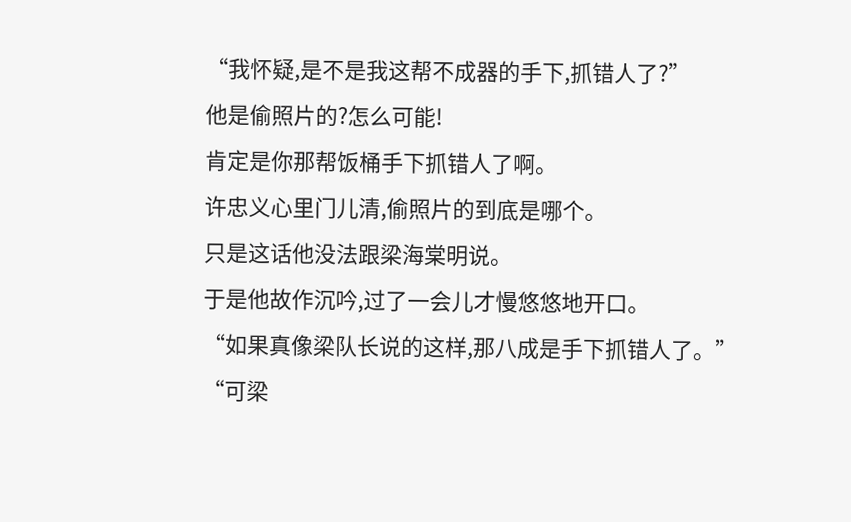“我怀疑,是不是我这帮不成器的手下,抓错人了?”
他是偷照片的?怎么可能!
肯定是你那帮饭桶手下抓错人了啊。
许忠义心里门儿清,偷照片的到底是哪个。
只是这话他没法跟梁海棠明说。
于是他故作沉吟,过了一会儿才慢悠悠地开口。
“如果真像梁队长说的这样,那八成是手下抓错人了。”
“可梁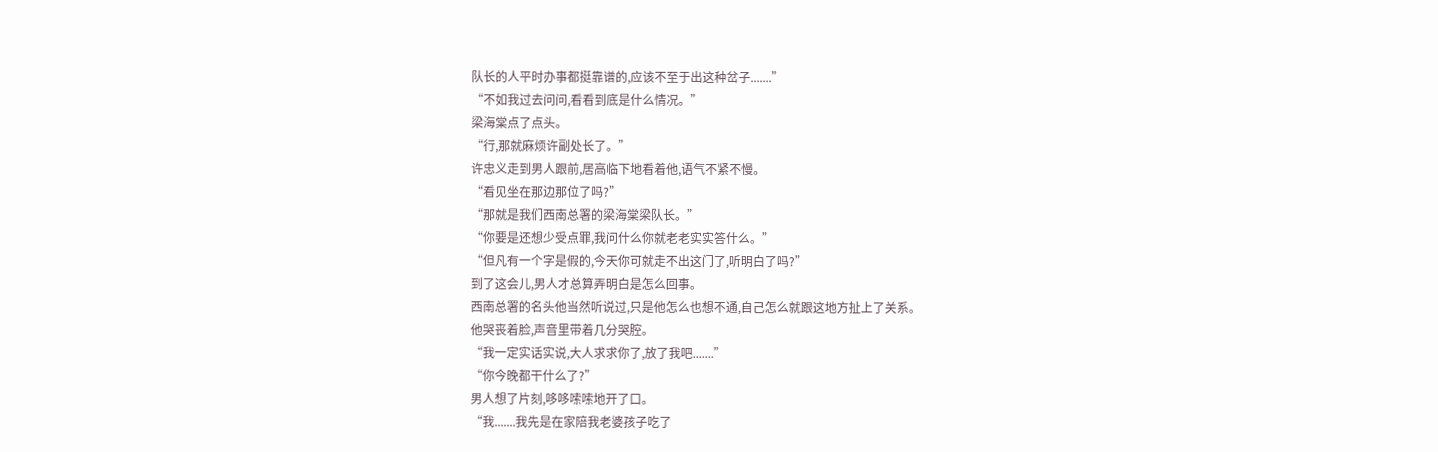队长的人平时办事都挺靠谱的,应该不至于出这种岔子.......”
“不如我过去问问,看看到底是什么情况。”
梁海棠点了点头。
“行,那就麻烦许副处长了。”
许忠义走到男人跟前,居高临下地看着他,语气不紧不慢。
“看见坐在那边那位了吗?”
“那就是我们西南总署的梁海棠梁队长。”
“你要是还想少受点罪,我问什么你就老老实实答什么。”
“但凡有一个字是假的,今天你可就走不出这门了,听明白了吗?”
到了这会儿,男人才总算弄明白是怎么回事。
西南总署的名头他当然听说过,只是他怎么也想不通,自己怎么就跟这地方扯上了关系。
他哭丧着脸,声音里带着几分哭腔。
“我一定实话实说,大人求求你了,放了我吧.......”
“你今晚都干什么了?”
男人想了片刻,哆哆嗦嗦地开了口。
“我.......我先是在家陪我老婆孩子吃了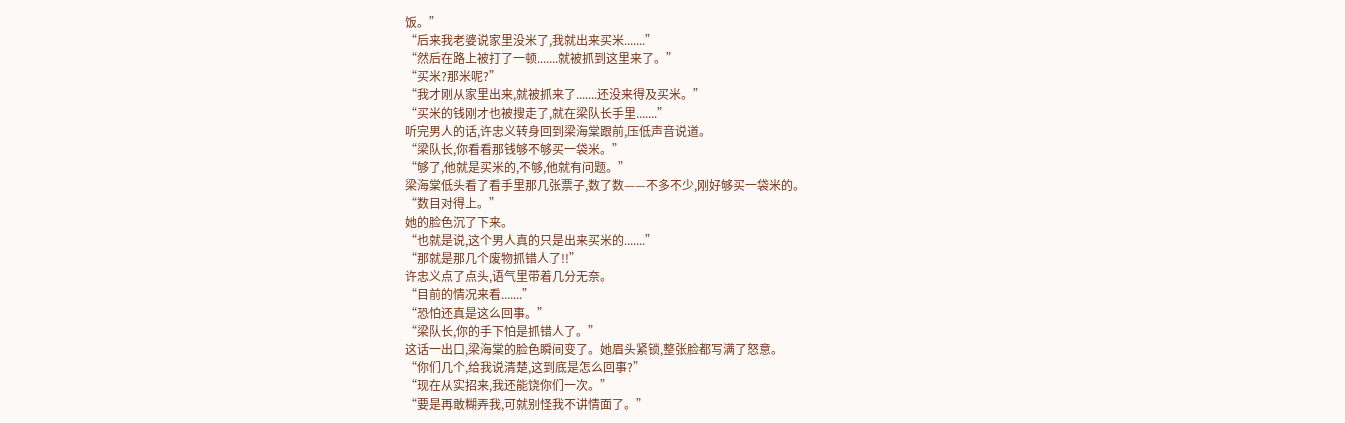饭。”
“后来我老婆说家里没米了,我就出来买米.......”
“然后在路上被打了一顿.......就被抓到这里来了。”
“买米?那米呢?”
“我才刚从家里出来,就被抓来了.......还没来得及买米。”
“买米的钱刚才也被搜走了,就在梁队长手里.......”
听完男人的话,许忠义转身回到梁海棠跟前,压低声音说道。
“梁队长,你看看那钱够不够买一袋米。”
“够了,他就是买米的,不够,他就有问题。”
梁海棠低头看了看手里那几张票子,数了数——不多不少,刚好够买一袋米的。
“数目对得上。”
她的脸色沉了下来。
“也就是说,这个男人真的只是出来买米的.......”
“那就是那几个废物抓错人了!!”
许忠义点了点头,语气里带着几分无奈。
“目前的情况来看.......”
“恐怕还真是这么回事。”
“梁队长,你的手下怕是抓错人了。”
这话一出口,梁海棠的脸色瞬间变了。她眉头紧锁,整张脸都写满了怒意。
“你们几个,给我说清楚,这到底是怎么回事?”
“现在从实招来,我还能饶你们一次。”
“要是再敢糊弄我,可就别怪我不讲情面了。”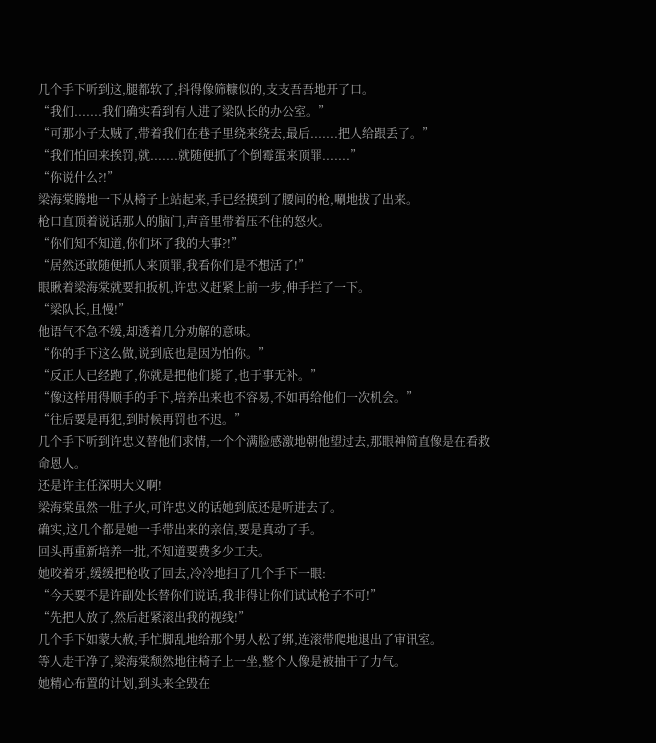几个手下听到这,腿都软了,抖得像筛糠似的,支支吾吾地开了口。
“我们.......我们确实看到有人进了梁队长的办公室。”
“可那小子太贼了,带着我们在巷子里绕来绕去,最后.......把人给跟丢了。”
“我们怕回来挨罚,就.......就随便抓了个倒霉蛋来顶罪.......”
“你说什么?!”
梁海棠腾地一下从椅子上站起来,手已经摸到了腰间的枪,唰地拔了出来。
枪口直顶着说话那人的脑门,声音里带着压不住的怒火。
“你们知不知道,你们坏了我的大事?!”
“居然还敢随便抓人来顶罪,我看你们是不想活了!”
眼瞅着梁海棠就要扣扳机,许忠义赶紧上前一步,伸手拦了一下。
“梁队长,且慢!”
他语气不急不缓,却透着几分劝解的意味。
“你的手下这么做,说到底也是因为怕你。”
“反正人已经跑了,你就是把他们毙了,也于事无补。”
“像这样用得顺手的手下,培养出来也不容易,不如再给他们一次机会。”
“往后要是再犯,到时候再罚也不迟。”
几个手下听到许忠义替他们求情,一个个满脸感激地朝他望过去,那眼神简直像是在看救命恩人。
还是许主任深明大义啊!
梁海棠虽然一肚子火,可许忠义的话她到底还是听进去了。
确实,这几个都是她一手带出来的亲信,要是真动了手。
回头再重新培养一批,不知道要费多少工夫。
她咬着牙,缓缓把枪收了回去,冷冷地扫了几个手下一眼:
“今天要不是许副处长替你们说话,我非得让你们试试枪子不可!”
“先把人放了,然后赶紧滚出我的视线!”
几个手下如蒙大赦,手忙脚乱地给那个男人松了绑,连滚带爬地退出了审讯室。
等人走干净了,梁海棠颓然地往椅子上一坐,整个人像是被抽干了力气。
她精心布置的计划,到头来全毁在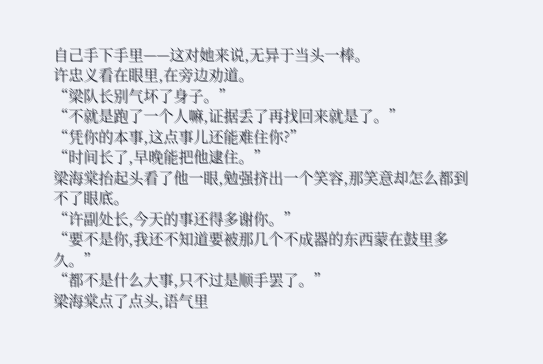自己手下手里——这对她来说,无异于当头一棒。
许忠义看在眼里,在旁边劝道。
“梁队长别气坏了身子。”
“不就是跑了一个人嘛,证据丢了再找回来就是了。”
“凭你的本事,这点事儿还能难住你?”
“时间长了,早晚能把他逮住。”
梁海棠抬起头看了他一眼,勉强挤出一个笑容,那笑意却怎么都到不了眼底。
“许副处长,今天的事还得多谢你。”
“要不是你,我还不知道要被那几个不成器的东西蒙在鼓里多久。”
“都不是什么大事,只不过是顺手罢了。”
梁海棠点了点头,语气里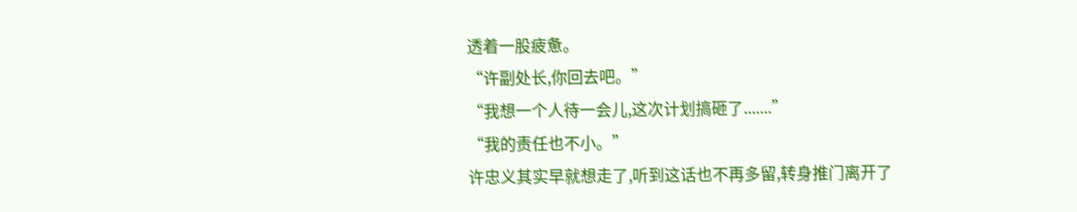透着一股疲惫。
“许副处长,你回去吧。”
“我想一个人待一会儿,这次计划搞砸了.......”
“我的责任也不小。”
许忠义其实早就想走了,听到这话也不再多留,转身推门离开了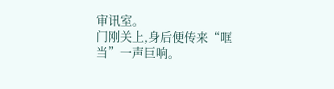审讯室。
门刚关上,身后便传来“哐当”一声巨响。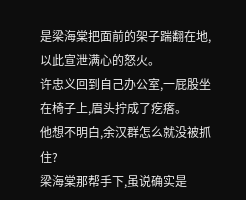是梁海棠把面前的架子踹翻在地,以此宣泄满心的怒火。
许忠义回到自己办公室,一屁股坐在椅子上,眉头拧成了疙瘩。
他想不明白,余汉群怎么就没被抓住?
梁海棠那帮手下,虽说确实是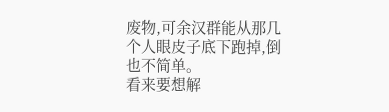废物,可余汉群能从那几个人眼皮子底下跑掉,倒也不简单。
看来要想解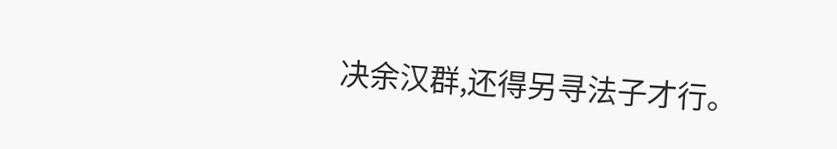决余汉群,还得另寻法子才行。